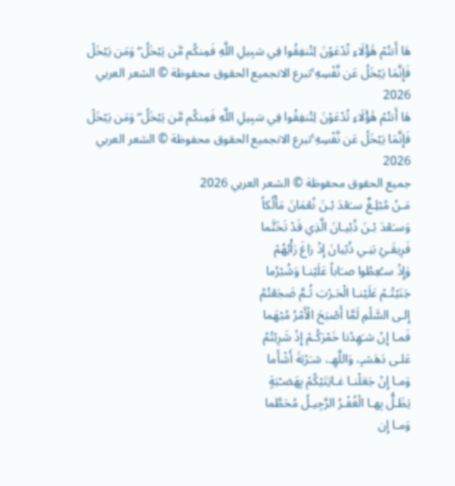هَا أَنتُمْ هَٰؤُلَاءِ تُدْعَوْنَ لِتُنفِقُوا فِي سَبِيلِ اللَّهِ فَمِنكُم مَّن يَبْخَلُ ۖ وَمَن يَبْخَلْ فَإِنَّمَا يَبْخَلُ عَن نَّفْسِهِ ۚتبرع الانجميع الحقوق محفوظة © الشعر العربي 2026
هَا أَنتُمْ هَٰؤُلَاءِ تُدْعَوْنَ لِتُنفِقُوا فِي سَبِيلِ اللَّهِ فَمِنكُم مَّن يَبْخَلُ ۖ وَمَن يَبْخَلْ فَإِنَّمَا يَبْخَلُ عَن نَّفْسِهِ ۚتبرع الانجميع الحقوق محفوظة © الشعر العربي 2026
جميع الحقوق محفوظة © الشعر العربي 2026
مَـنْ مُبْلِـغٌ سـَعْدَ بْـنَ نُعْمَانَ مَأْلُكاً
وَسـَعْدَ بْـنَ ذُبْيـانَ الَّذِي قَدْ تَخَتَّما
فَرِيقَـيْ بَنِـي ذُبْيانَ إِذْ زاغَ رَأْيُهُمْ
وَإِذْ سـُعِطُوا صـَاباً عَلَيْنـا وَشُبْرُما
جَنَيْتُـمْ عَلَيْنـا الْحَـرْبَ ثُـمَّ ضَجَعْتُمُ
إِلـى السَّلْمِ لَمَّا أَصْبَحَ الْأَمْرُ مُبْهَما
فَمـا إِنْ شـَهِدْنا خَمْرَكُـمْ إِذْ شَرِبْتُمُ
عَلـى دَهَشـٍ، وَاللَّهِـ، شـَرْبَةَ أَشْأَما
وَمـا إِنْ جَعَلْنـا غـايَتَيْكُمْ بِهَضـْبَةٍ
يَظَـلُّ بِهـا الْغُفْـرُ الرَّجِيـلُ مُحَطَّما
وَمـا إِن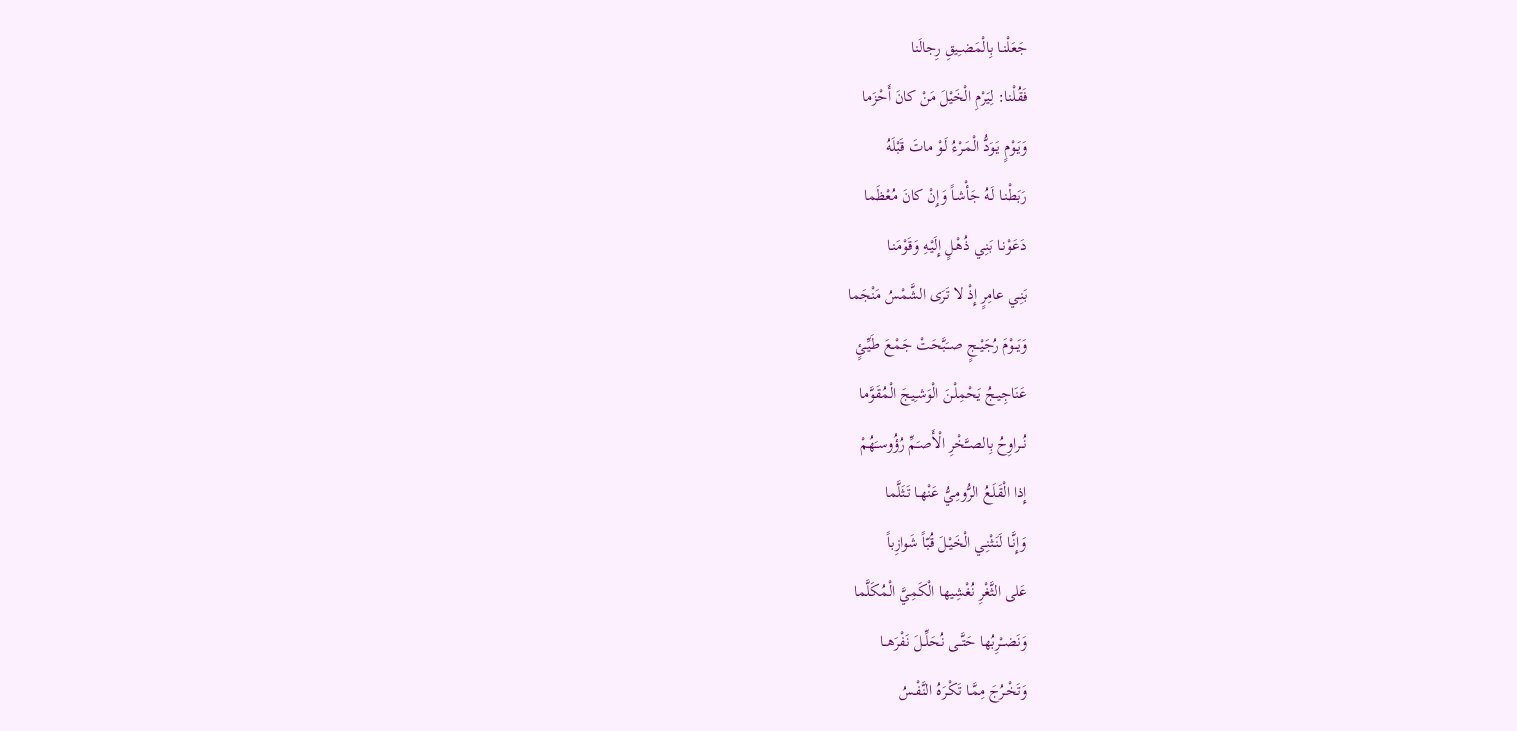جَعَلْنـا بِالْمَضـِيقِ رِجالَنا
فَقُلْنا: لِيَرْمِ الْخَيْلَ مَنْ كانَ أَحْزَما
وَيَـوْمٍ يَـوَدُّ الْمَـرْءُ لَـوْ ماتَ قَبْلَهُ
رَبَطْنـا لَـهُ جَأْشـاً وَإِنْ كانَ مُعْظَما
دَعَوْنـا بَنِـي ذُهْـلٍ إِلَيْـهِ وَقَوْمَنـا
بَنِـي عامِرٍ إِذْ لا تَرَى الشَّمْسُ مَنْجَما
وَيَــوْمَ رُجَيْــجٍ صــَبَّحَتْ جَمْـعَ طَيِّـئٍ
عَنَاجِيـجُ يَحْمِلْـنَ الْوَشـِيجَ الْمُقَوَّما
نُــراوِحُ بِالصــَّخْرِ الْأَصـَمِّ رُؤُوسـَهُمْ
إِذا الْقَلَـعُ الرُّومِـيُّ عَنْهـا تَثَلَّما
وَإِنَّـا لَنَثْنِـي الْخَيْـلَ قُبّاً شَوازِباً
عَلى الثَّغْرِ نُغْشِيها الْكَمِيَّ الْمُكَلَّما
وَنَضــْرِبُها حَتَّــى نُحَلِّــلَ نَفْرَهــا
وَتَخْـرُجَ مِمَّـا تَكْـرَهُ النَّفْـسُ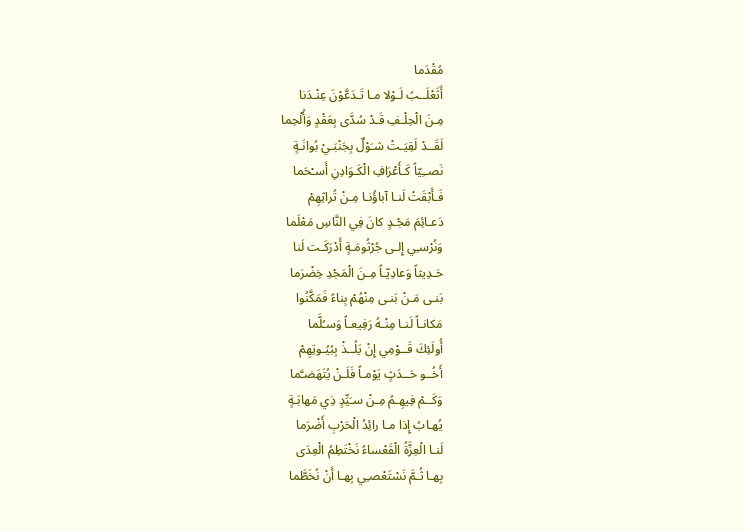مُقْدَما
أَثَعْلَــبُ لَـوْلا مـا تَـدَعَّوْنَ عِنْـدَنا
مِـنَ الْحِلْـفِ قَـدْ سُدَّى بِعَقْدٍ وَأُلْحِما
لَقَــدْ لَقِيَـتْ شـَوْلٌ بِجَنْبَـيْ بُوانَـةٍ
نَصــِيّاً كَـأَعْرَافِ الْكَـوَادِنِ أَسـْحَما
فَـأَبْقَتْ لَنـا آباؤُنـا مِـنْ تُراثِهِمْ
دَعـائِمَ مَجْـدٍ كانَ فِي النَّاسِ مَعْلَما
وَنُرْسـِي إِلـى جُرْثُومَـةٍ أَدْرَكَـت لَنا
حَـدِيثاً وَعادِيّـاً مِـنَ الْمَجْدِ خِضْرَما
بَنـى مَـنْ بَنـى مِنْهُمْ بِناءً فَمَكَّنُوا
مَكانـاً لَنـا مِنْـهُ رَفِيعـاً وَسـُلَّما
أُولَئِكَ قَــوْمِي إِنْ يَلُــذْ بِبُيُـوتِهِمْ
أَخُــو حَــدَثٍ يَوْمـاً فَلَـنْ يُتَهَضـَّما
وَكَــمْ فِيهِـمُ مِـنْ سـَيِّدٍ ذِي مَهابَـةٍ
يُهـابُ إِذا مـا رائِدُ الْحَرْبِ أَضْرَما
لَنـا الْعِزَّةُ الْقَعْساءُ نَخْتَطِمُ الْعِدَى
بِهـا ثُـمَّ نَسْتَعْصـِي بِهـا أَنْ نُخَطَّما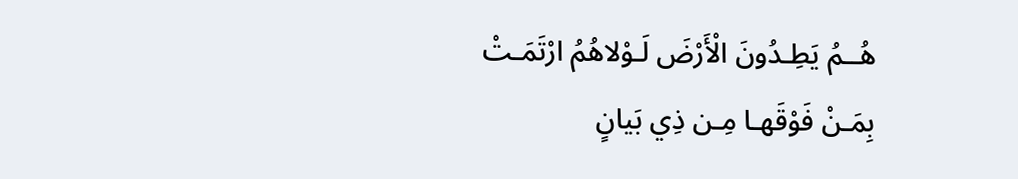هُــمُ يَطِـدُونَ الْأَرْضَ لَـوْلاهُمُ ارْتَمَـتْ
بِمَـنْ فَوْقَهـا مِـن ذِي بَيانٍ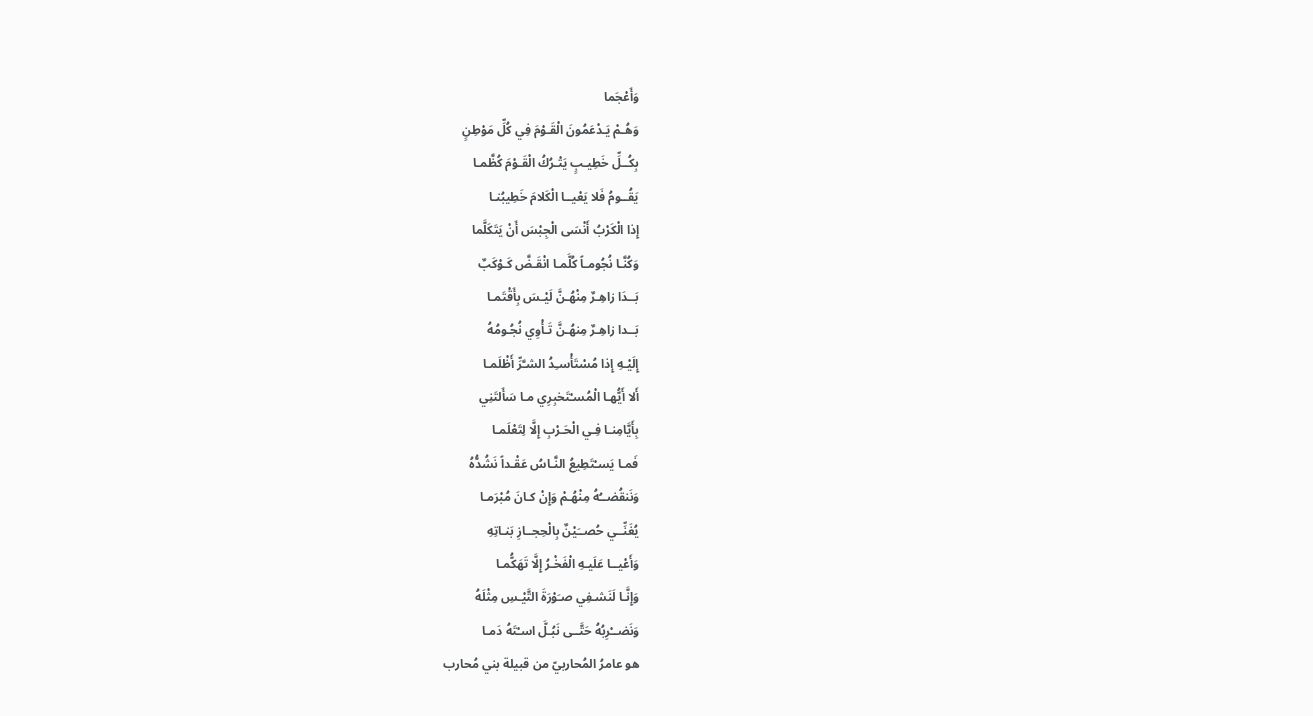وَأَعْجَما
وَهُـمْ يَـدْعَمُونَ الْقَـوْمَ فِي كُلِّ مَوْطِنٍ
بِكُــلِّ خَطِيـبٍ يَتْـرُكُ الْقَـوْمَ كُظَّمـا
يَقُــومُ فَلا يَعْيــا الْكَلامَ خَطِيبُنـا
إِذا الْكَرْبُ أَنْسَى الْجِبْسَ أَنْ يَتَكَلَّما
وَكُنَّـا نُجُومـاً كُلَّمـا انْقَـضَّ كَـوْكَبٌ
بَــدَا زاهِـرٌ مِنْهُـنَّ لَيْـسَ بِأَقْتَمـا
بَــدا زاهِـرٌ مِنهُـنَّ تَـأْوِي نُجُـومُهُ
إِلَيْـهِ إِذا مُسْتَأْسـِدُ الشـَّرِّ أَظْلَمـا
أَلا أَيُّهـا الْمُسـْتَخبِرِي مـا سَأَلتَنِي
بِأَيَّامِنـا فِـي الْحَـرْبِ إِلَّا لِتَعْلَمـا
فَمـا يَسـْتَطِيعُ النَّـاسُ عَقْـداً نَشُدُّهُ
وَنَنقُضــُهُ مِنْهُـمْ وَإِنْ كـانَ مُبْرَمـا
يُغَنِّــي حُصــَيْنٌ بِالْحِجــازِ بَنـاتِهِ
وَأَعْيــا عَلَيـهِ الْفَخْـرُ إِلَّا تَهَكُّمـا
وَإِنَّـا لَنَشـفِي صـَوْرَةَ التَّيْـسِ مِثْلَهُ
وَنَضــْرِبُهُ حَتَّــى نَبُـلَّ اسـْتَهُ دَمـا
هو عامرُ المُحاربيّ من قبيلة بني مُحارب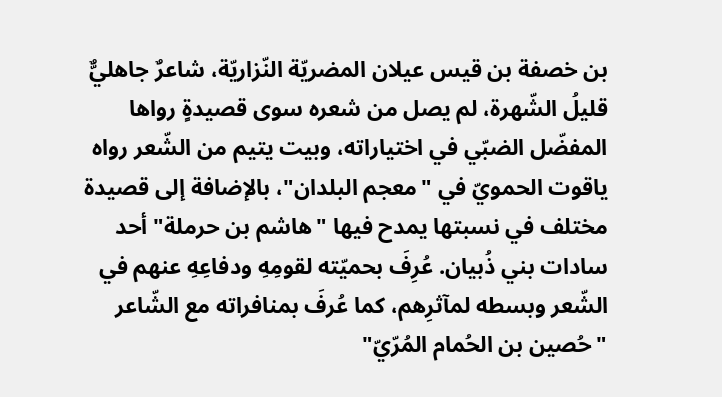بن خصفة بن قيس عيلان المضريّة النّزاريّة، شاعرٌ جاهليٌّ قليلُ الشّهرة، لم يصل من شعره سوى قصيدةٍ رواها المفضّل الضبّي في اختياراته، وبيت يتيم من الشّعر رواه ياقوت الحمويّ في "معجم البلدان"، بالإضافة إلى قصيدة مختلف في نسبتها يمدح فيها "هاشم بن حرملة" أحد سادات بني ذُبيان. عُرِفَ بحميّته لقومِهِ ودفاعِهِ عنهم في الشّعر وبسطه لمآثرِهم، كما عُرفَ بمنافراته مع الشّاعر "حُصين بن الحُمام المُرّيّ"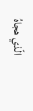الّذي هجاهُ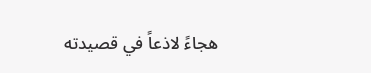هجاءً لاذعاً في قصيدته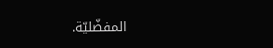المفضّليّة.